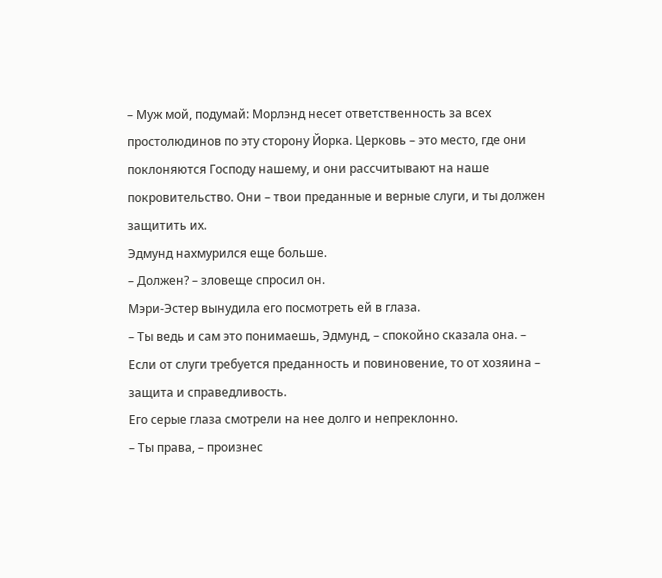– Муж мой, подумай: Морлэнд несет ответственность за всех простолюдинов по эту сторону Йорка. Церковь – это место, где они поклоняются Господу нашему, и они рассчитывают на наше покровительство. Они – твои преданные и верные слуги, и ты должен защитить их.
Эдмунд нахмурился еще больше.
– Должен? – зловеще спросил он.
Мэри-Эстер вынудила его посмотреть ей в глаза.
– Ты ведь и сам это понимаешь, Эдмунд, – спокойно сказала она. – Если от слуги требуется преданность и повиновение, то от хозяина – защита и справедливость.
Его серые глаза смотрели на нее долго и непреклонно.
– Ты права, – произнес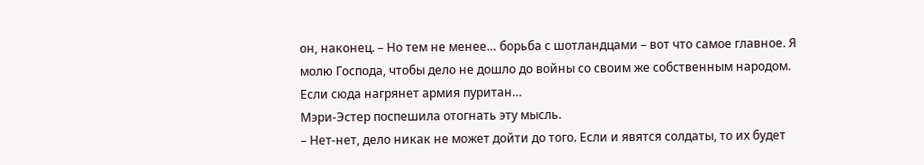он, наконец. – Но тем не менее… борьба с шотландцами – вот что самое главное. Я молю Господа, чтобы дело не дошло до войны со своим же собственным народом. Если сюда нагрянет армия пуритан…
Мэри-Эстер поспешила отогнать эту мысль.
– Нет-нет, дело никак не может дойти до того. Если и явятся солдаты, то их будет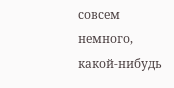совсем немного, какой-нибудь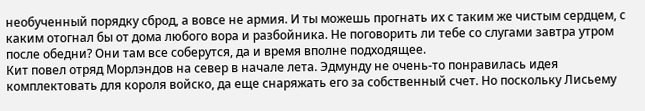необученный порядку сброд, а вовсе не армия. И ты можешь прогнать их с таким же чистым сердцем, с каким отогнал бы от дома любого вора и разбойника. Не поговорить ли тебе со слугами завтра утром после обедни? Они там все соберутся, да и время вполне подходящее.
Кит повел отряд Морлэндов на север в начале лета. Эдмунду не очень-то понравилась идея комплектовать для короля войско, да еще снаряжать его за собственный счет. Но поскольку Лисьему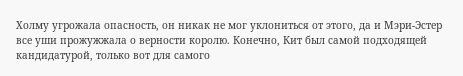Холму угрожала опасность, он никак не мог уклониться от этого, да и Мэри-Эстер все уши прожужжала о верности королю. Конечно, Кит был самой подходящей кандидатурой, только вот для самого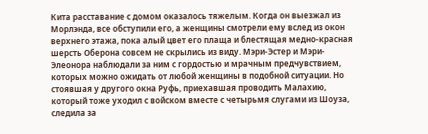Кита расставание с домом оказалось тяжелым. Когда он выезжал из Морлэнда, все обступили его, а женщины смотрели ему вслед из окон верхнего этажа, пока алый цвет его плаща и блестящая медно-красная шерсть Оберона совсем не скрылись из виду. Мэри-Эстер и Мэри-Элеонора наблюдали за ним с гордостью и мрачным предчувствием, которых можно ожидать от любой женщины в подобной ситуации. Но стоявшая у другого окна Руфь, приехавшая проводить Малахию, который тоже уходил с войском вместе с четырьмя слугами из Шоуза, следила за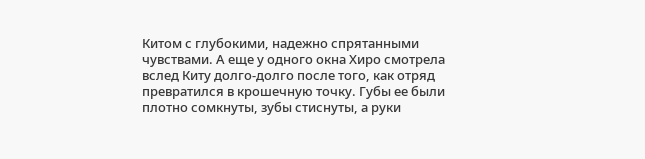Китом с глубокими, надежно спрятанными чувствами. А еще у одного окна Хиро смотрела вслед Киту долго-долго после того, как отряд превратился в крошечную точку. Губы ее были плотно сомкнуты, зубы стиснуты, а руки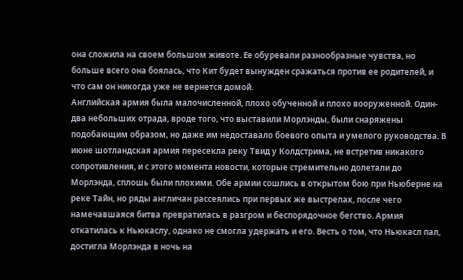она сложила на своем большом животе. Ее обуревали разнообразные чувства, но больше всего она боялась, что Кит будет вынужден сражаться против ее родителей, и что сам он никогда уже не вернется домой.
Английская армия была малочисленной, плохо обученной и плохо вооруженной. Один-два небольших отрада, вроде того, что выставили Морлэнды, были снаряжены подобающим образом, но даже им недоставало боевого опыта и умелого руководства. В июне шотландская армия пересекла реку Твид у Колдстрима, не встретив никакого сопротивления, и с этого момента новости, которые стремительно долетали до Морлэнда, сплошь были плохими. Обе армии сошлись в открытом бою при Ньюберне на реке Тайн, но ряды англичан рассеялись при первых же выстрелах, после чего намечавшаяся битва превратилась в разгром и беспорядочное бегство. Армия откатилась к Ньюкаслу, однако не смогла удержать и его. Весть о том, что Ньюкасл пал, достигла Морлэнда в ночь на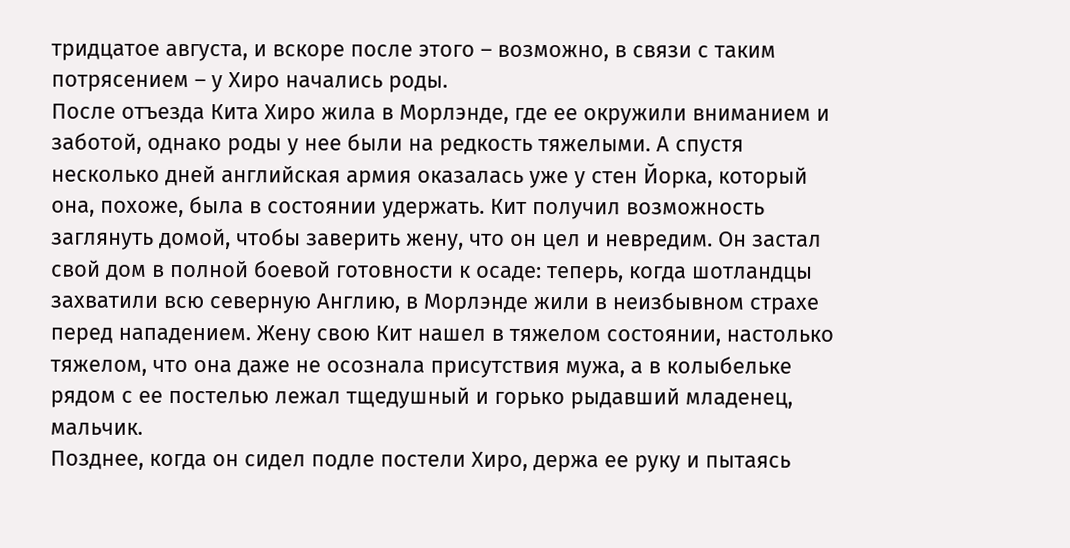тридцатое августа, и вскоре после этого – возможно, в связи с таким потрясением – у Хиро начались роды.
После отъезда Кита Хиро жила в Морлэнде, где ее окружили вниманием и заботой, однако роды у нее были на редкость тяжелыми. А спустя несколько дней английская армия оказалась уже у стен Йорка, который она, похоже, была в состоянии удержать. Кит получил возможность заглянуть домой, чтобы заверить жену, что он цел и невредим. Он застал свой дом в полной боевой готовности к осаде: теперь, когда шотландцы захватили всю северную Англию, в Морлэнде жили в неизбывном страхе перед нападением. Жену свою Кит нашел в тяжелом состоянии, настолько тяжелом, что она даже не осознала присутствия мужа, а в колыбельке рядом с ее постелью лежал тщедушный и горько рыдавший младенец, мальчик.
Позднее, когда он сидел подле постели Хиро, держа ее руку и пытаясь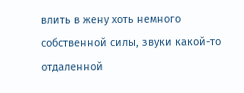влить в жену хоть немного собственной силы, звуки какой-то отдаленной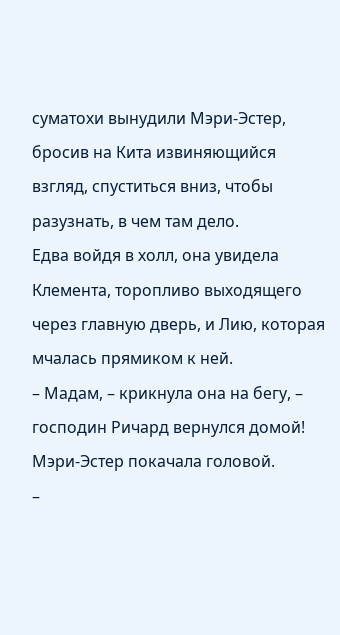суматохи вынудили Мэри-Эстер, бросив на Кита извиняющийся взгляд, спуститься вниз, чтобы разузнать, в чем там дело.
Едва войдя в холл, она увидела Клемента, торопливо выходящего через главную дверь, и Лию, которая мчалась прямиком к ней.
– Мадам, – крикнула она на бегу, – господин Ричард вернулся домой!
Мэри-Эстер покачала головой.
–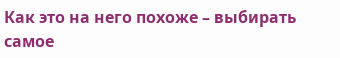Как это на него похоже – выбирать самое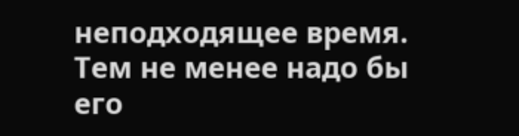неподходящее время. Тем не менее надо бы его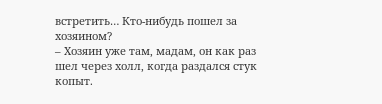встретить… Кто-нибудь пошел за хозяином?
– Хозяин уже там, мадам, он как раз шел через холл, когда раздался стук копыт.